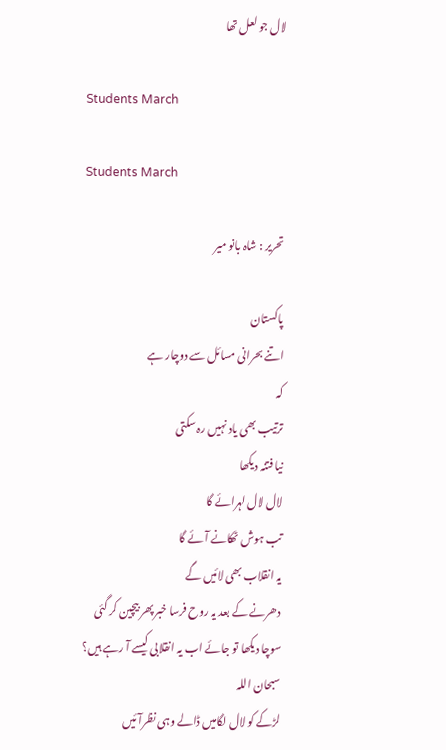لال جو لعل تھا

Students March

Students March

تحریر : شاہ بانو میر

پاکستان
اتنے بحرانی مسائل سے دوچار ہے
کہ
ترتیب بھی یاد نہیں رہ سکتی
نیا فتنہ دیکھا
لال لال لہرائے گا
تب ہوش ٹھکانے آئے گا
یہ انقلاب بھی لائیں گے
دھرنے کے بعد یہ روح فرسا خبر پھر بیچین کر گئی
سوچا دیکھا تو جائے اب یہ انقلابی کیسے آ رہے ہیں؟
سبحان اللہ
لڑکے کو لال لگامیں ڈالے وہی نظرآئیں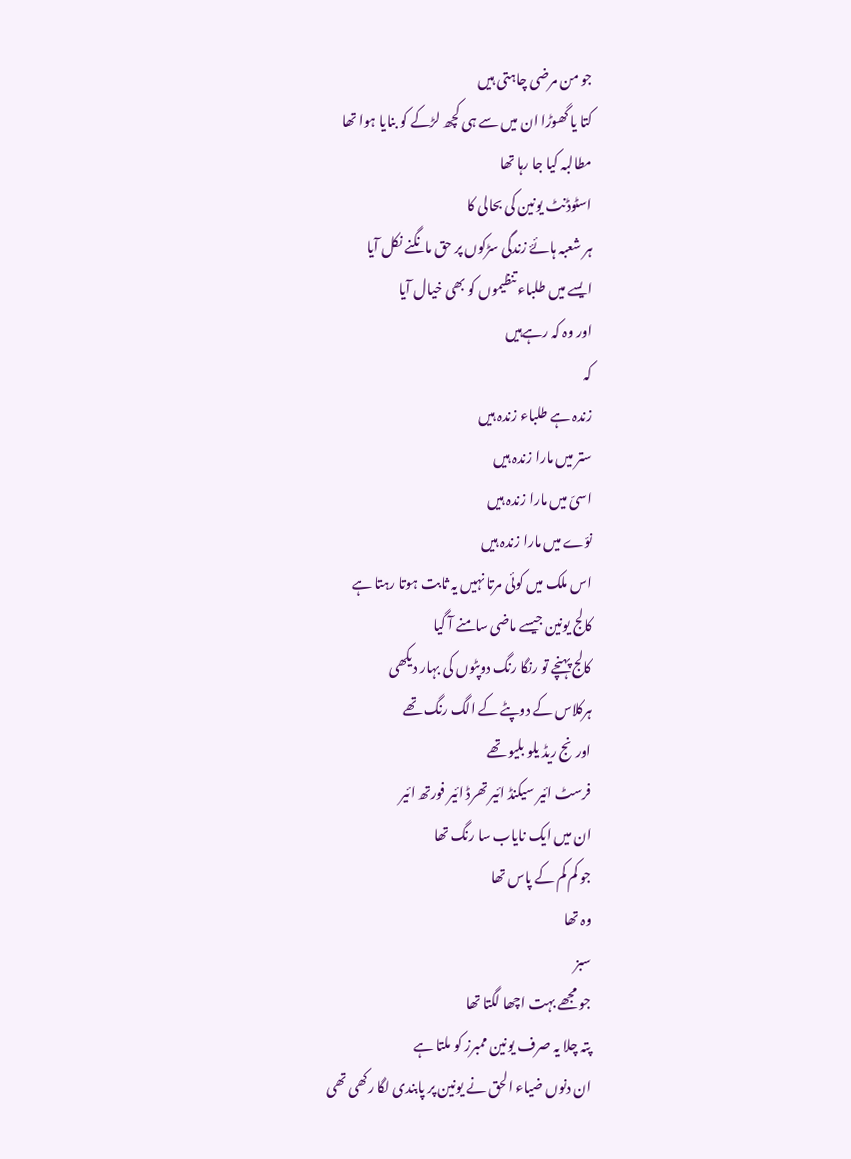جو من مرضی چاہتی ہیں
کتا یا گھوڑا ان میں سے ہی کچھ لڑکے کو بنایا ہوا تھا
مطالبہ کیا جا رہا تھا
اسٹوڈنٹ یونین کی بحالی کا
ہر شعبہ ہائۓ زندگی سڑکوں پر حق مانگنے نکل آیا
ایسے میں طلباء تنظیموں کو بھی خیال آیا
اور وہ کہ رہےہیں
کہ
زندہ ہے طلباء زندہ ہیں
ستر میں مارا زندہ ہیں
اسیّ میں مارا زندہ ہیں
نوّے میں مارا زندہ ہیں
اس ملک میں کوئی مرتا نہیں یہ ثابت ہوتا رہتا ہے
کالج یونین جیسے ماضی سامنے آ گیا
کالج پہنچے تو رنگا رنگ دوپٹوں کی بہار دیکھی
ہرکلاس کے دوپٹے کے الگ رنگ تھے
اورنج ریڈ یلو بلیو تھے
فرسٹ ائیر سیکنڈ ائیر تھرڈ ائیر فورتھ ائیر
ان میں ایک نایاب سا رنگ تھا
جو کم کم کے پاس تھا
وہ تھا
سبز
جو مجھے بہت اچھا لگتا تھا
پتہ چلا یہ صرف یونین ممبرز کو ملتا ہے
ان دنوں ضیاء الحق نے یونین پر پابندی لگا رکھی تھی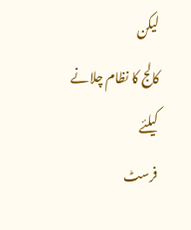لیکن
کالج کا نظام چلانے کیلئے
فرسٹ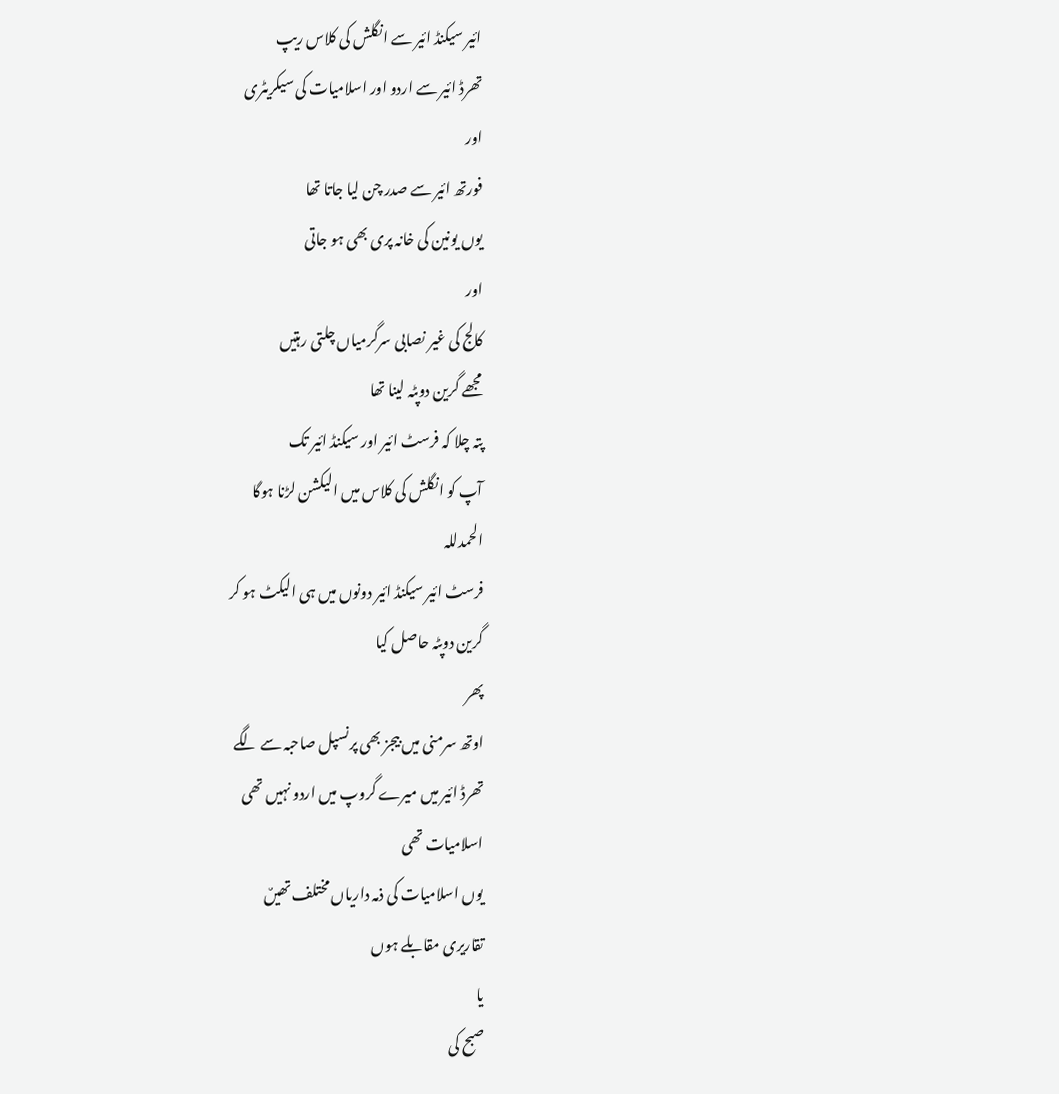ائیر سیکنڈ ائیر سے انگلش کی کلاس ریپ
تھرڈ ائیر سے اردو اور اسلامیات کی سیکریٹری
اور
فورتھ ائیر سے صدر چن لیا جاتا تھا
یوں یونین کی خانہ پری بھی ہو جاتی
اور
کالج کی غیر نصابی سرگرمیاں چلتی رہتیں
مجھے گرین دوپٹہ لینا تھا
پتہ چلا کہ فرسٹ ائیر اور سیکنڈ ائیر تک
آپ کو انگلش کی کلاس میں الیکشن لڑنا ہوگا
الحمدللہ
فرسٹ ائیر سیکنڈ ائیر دونوں میں ہی الیکٹ ہو کر
گرین دوپٹہ حاصل کیا
پھر
اوتھ سرمنی میں بیجز بھی پرنسپل صاحبہ سے لگے
تھرڈ ائیر میں میرے گروپ میں اردو نہیں تھی
اسلامیات تھی
یوں اسلامیات کی ذمہ داریاں مختلف تھیںٌ
تقاریری مقابلے ہوں
یا
صبح کی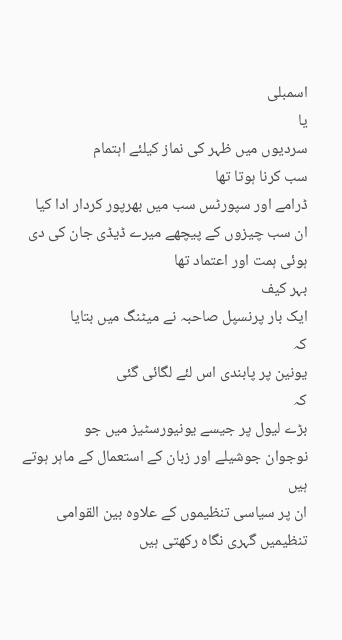اسمبلی
یا
سردیوں میں ظہر کی نماز کیلئے اہتمام
سب کرنا ہوتا تھا
ڈرامے اور سپورٹس سب میں بھرپور کردار ادا کیا
ان سب چیزوں کے پیچھے میرے ڈیڈی جان کی دی ہوئی ہمت اور اعتماد تھا
بہر کیف
ایک بار پرنسپل صاحبہ نے میٹنگ میں بتایا
کہ
یونین پر پابندی اس لئے لگائی گئی
کہ
بڑے لیول پر جیسے یونیورسٹیز میں جو
نوجوان جوشیلے اور زبان کے استعمال کے ماہر ہوتے ہیں
ان پر سیاسی تنظیموں کے علاوہ بین القوامی تنظیمیں گہری نگاہ رکھتی ہیں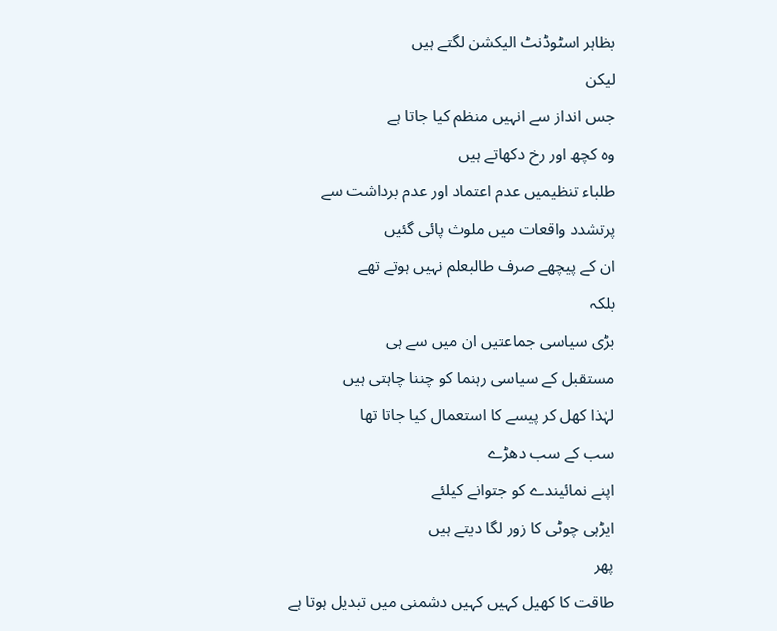بظاہر اسٹوڈنٹ الیکشن لگتے ہیں
لیکن
جس انداز سے انہیں منظم کیا جاتا ہے
وہ کچھ اور رخ دکھاتے ہیں
طلباء تنظیمیں عدم اعتماد اور عدم برداشت سے
پرتشدد واقعات میں ملوث پائی گئیں
ان کے پیچھے صرف طالبعلم نہیں ہوتے تھے
بلکہ
بڑی سیاسی جماعتیں ان میں سے ہی
مستقبل کے سیاسی رہنما کو چننا چاہتی ہیں
لہٰذا کھل کر پیسے کا استعمال کیا جاتا تھا
سب کے سب دھڑے
اپنے نمائیندے کو جتوانے کیلئے
ایڑہی چوٹی کا زور لگا دیتے ہیں
پھر
طاقت کا کھیل کہیں کہیں دشمنی میں تبدیل ہوتا ہے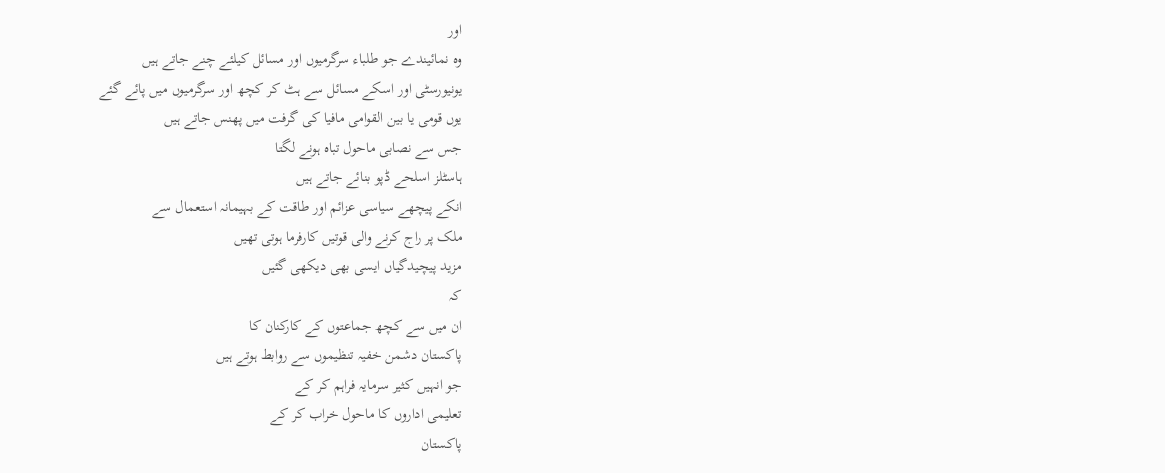اور
وہ نمائیندے جو طلباء سرگرمیوں اور مسائل کیلئے چنے جاتے ہیں
یونیورسٹی اور اسکے مسائل سے ہٹ کر کچھ اور سرگرمیوں میں پائے گئے
یوں قومی یا بین القوامی مافیا کی گرفت میں پھنس جاتے ہیں
جس سے نصابی ماحول تباہ ہونے لگتا
ہاسٹلز اسلحے ڈپو بنائے جاتے ہیں
انکے پیچھے سیاسی عزائم اور طاقت کے بہیمانہ استعمال سے
ملک پر راج کرنے والی قوتیں کارفرما ہوتی تھیں
مزید پیچیدگیاں ایسی بھی دیکھی گئیں
کہ
ان میں سے کچھ جماعتوں کے کارکنان کا
پاکستان دشمن خفیہ تنظیموں سے روابط ہوتے ہیں
جو انہیں کثیر سرمایہ فراہم کر کے
تعلیمی اداروں کا ماحول خراب کر کے
پاکستان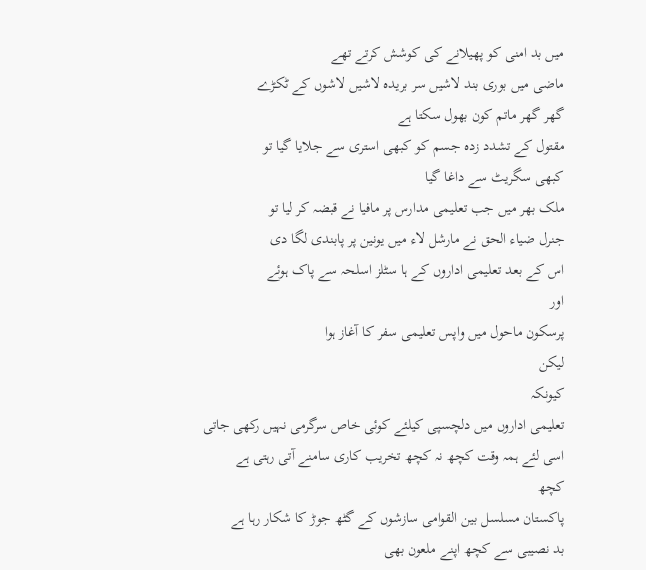میں بد امنی کو پھیلانے کی کوشش کرتے تھے
ماضی میں بوری بند لاشیں سر بریدہ لاشیں لاشوں کے ٹکڑے
گھر گھر ماتم کون بھول سکتا ہے
مقتول کے تشدد زدہ جسم کو کبھی استری سے جلایا گیا تو
کبھی سگریٹ سے داغا گیا
ملک بھر میں جب تعلیمی مدارس پر مافیا نے قبضہ کر لیا تو
جنرل ضیاء الحق نے مارشل لاء میں یونین پر پابندی لگا دی
اس کے بعد تعلیمی اداروں کے ہا سٹلز اسلحہ سے پاک ہوئے
اور
پرسکون ماحول میں واپس تعلیمی سفر کا آغاز ہوا
لیکن
کیونکہ
تعلیمی اداروں میں دلچسپی کیلئے کوئی خاص سرگرمی نہیں رکھی جاتی
اسی لئے ہمہ وقت کچھ نہ کچھ تخریب کاری سامنے آتی رہتی ہے
کچھ
پاکستان مسلسل بین القوامی سازشوں کے گٹھ جوڑ کا شکار رہا ہے
بد نصیبی سے کچھ اپنے ملعون بھی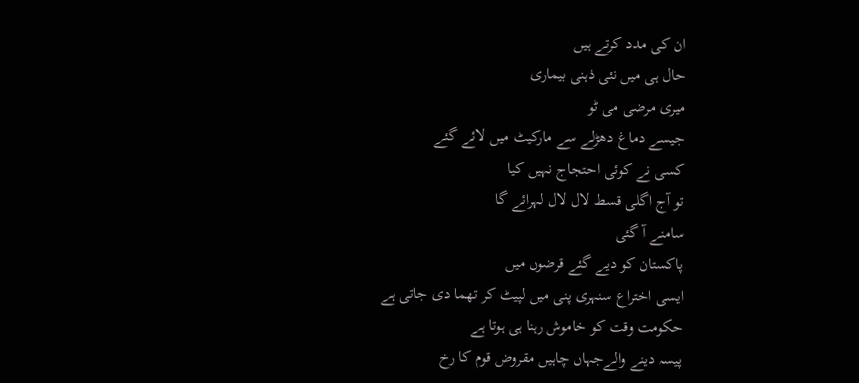ان کی مدد کرتے ہیں
حال ہی میں نئی ذہنی بیماری
میری مرضی می ٹو
جیسے دماغ دھڑلے سے مارکیٹ میں لائے گئے
کسی نے کوئی احتجاج نہیں کیا
تو آج اگلی قسط لال لال لہرائے گا
سامنے آ گئی
پاکستان کو دیے گئے قرضوں میں
ایسی اختراع سنہری پنی میں لپیٹ کر تھما دی جاتی ہے
حکومت وقت کو خاموش رہنا ہی ہوتا ہے
پیسہ دینے والےجہاں چاہیں مقروض قوم کا رخ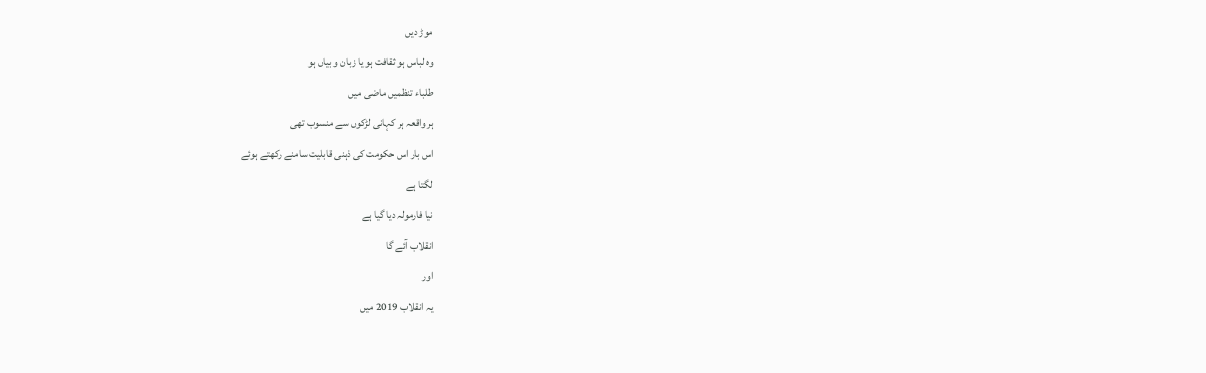موڑ دیں
وہ لباس ہو ثقافت ہو یا زبان و بیاں ہو
طلباء تنظمیں ماضی میں
ہر واقعہ ہر کہانی لڑکوں سے منسوب تھی
اس بار اس حکومت کی ذہنی قابلیت سامنے رکھتے ہوئے
لگتا ہے
نیا فارمولہ دیا گیا ہے
انقلاب آئے گا
اور
یہ انقلاب 2019 میں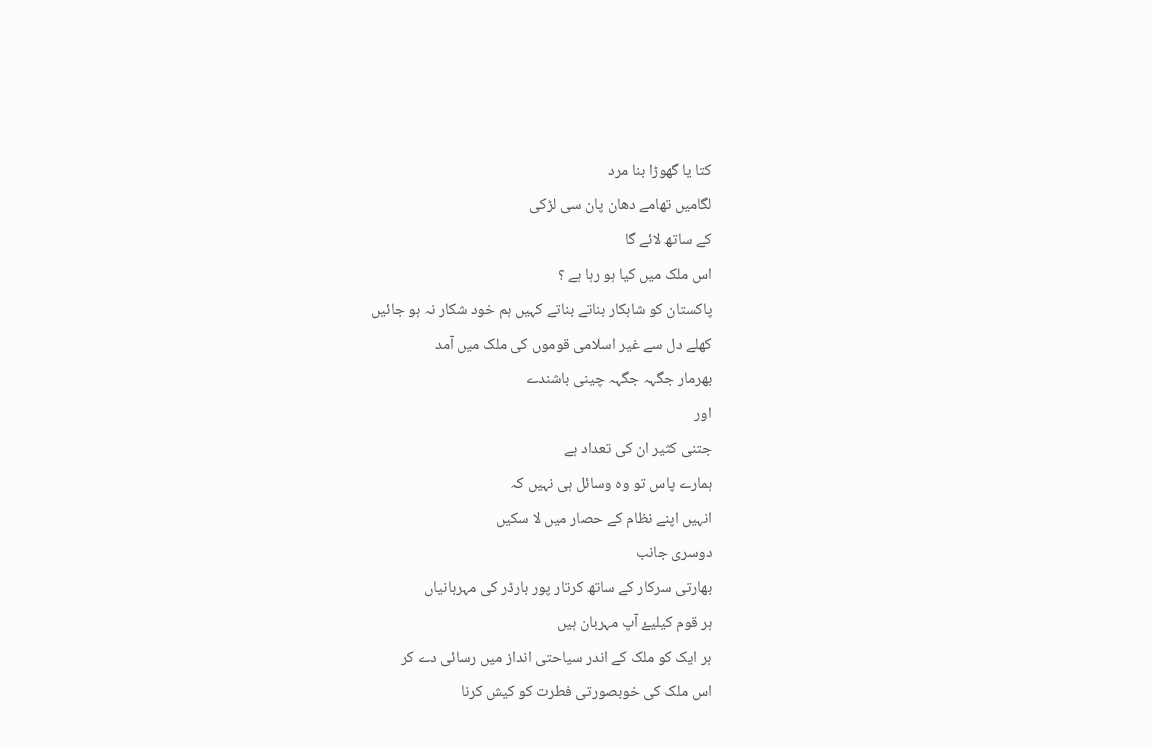کتا یا گھوڑا بنا مرد
لگامیں تھامے دھان پان سی لڑکی
کے ساتھ لائے گا
اس ملک میں کیا ہو رہا ہے ؟
پاکستان کو شاہکار بناتے بناتے کہیں ہم خود شکار نہ ہو جائیں
کھلے دل سے غیر اسلامی قوموں کی ملک میں آمد
بھرمار جگہہ جگہہ چینی باشندے
اور
جتنی کثیر ان کی تعداد ہے
ہمارے پاس تو وہ وسائل ہی نہیں کہ
انہیں اپنے نظام کے حصار میں لا سکیں
دوسری جانب
بھارتی سرکار کے ساتھ کرتار پور بارڈر کی مہربانیاں
ہر قوم کیلیۓ آپ مہربان ہیں
ہر ایک کو ملک کے اندر سیاحتی انداز میں رسائی دے کر
اس ملک کی خوبصورتی فطرت کو کیش کرنا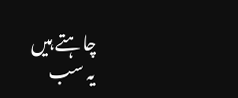چاہتے ہیں
یہ سب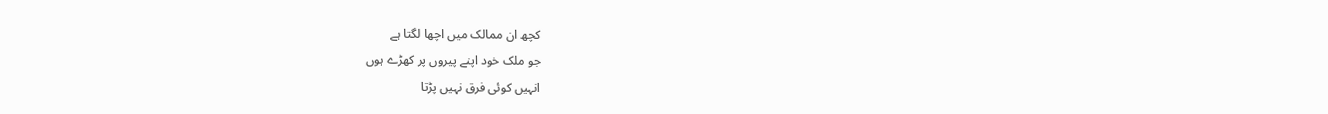کچھ ان ممالک میں اچھا لگتا ہے
جو ملک خود اپنے پیروں پر کھڑے ہوں
انہیں کوئی فرق نہیں پڑتا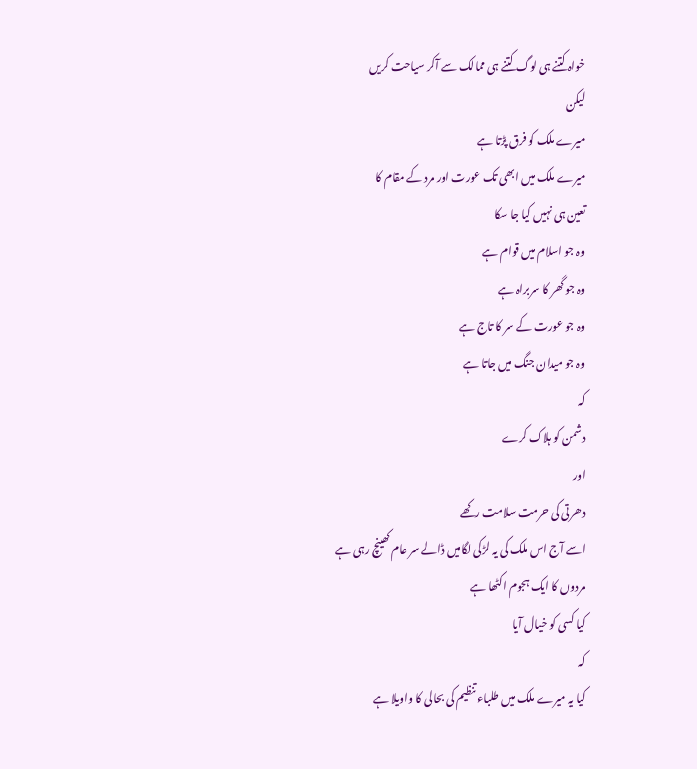خواہ کتنے ہی لوگ کتنے ہی ممالک سے آکر سیاحت کریں
لیکن
میرے ملک کو فرق پڑتا ہے
میرے ملک میں ابھی تک عورت اور مرد کے مقام کا
تعین ہی نہیں کیا جا سکا
وہ جو اسلام میں قوام ہے
وہ جو گھر کا سربراہ ہے
وہ جو عورت کے سر کا تاج ہے
وہ جو میدان جنگ میں جاتا ہے
کہ
دشمن کو ہلاک کرے
اور
دھرتی کی حرمت سلامت رکھے
اسے آج اس ملک کی یہ لڑکی لگامیں ڈالے سر عام کھینچ رہی ہے
مردوں کا ایک ہجوم اکٹھا ہے
کیا کسی کو خیال آیا
کہ
کیا یہ میرے ملک میں طلباء تنظیم کی بحالی کا واویلا ہے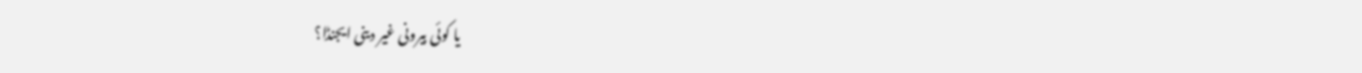یا کوئی بیرونی غیر دینی ایجنڈا؟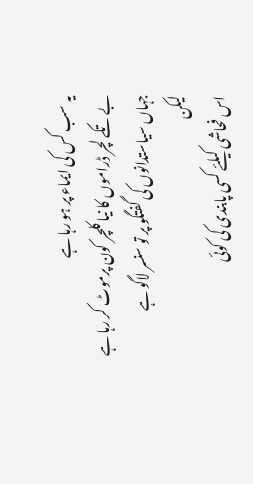یہ سب کس کی ایماء پر ہو رہا ہے
بے تکے لچر ڈراموں کا نیا کلچر کون پرموٹ کر رہا ہے
جہاں سیاستدانوں کی گفتگو پر تو سنسر لاگو ہے
لیکن
اس فحاشی کیلئے کسی پابندی کی کوئی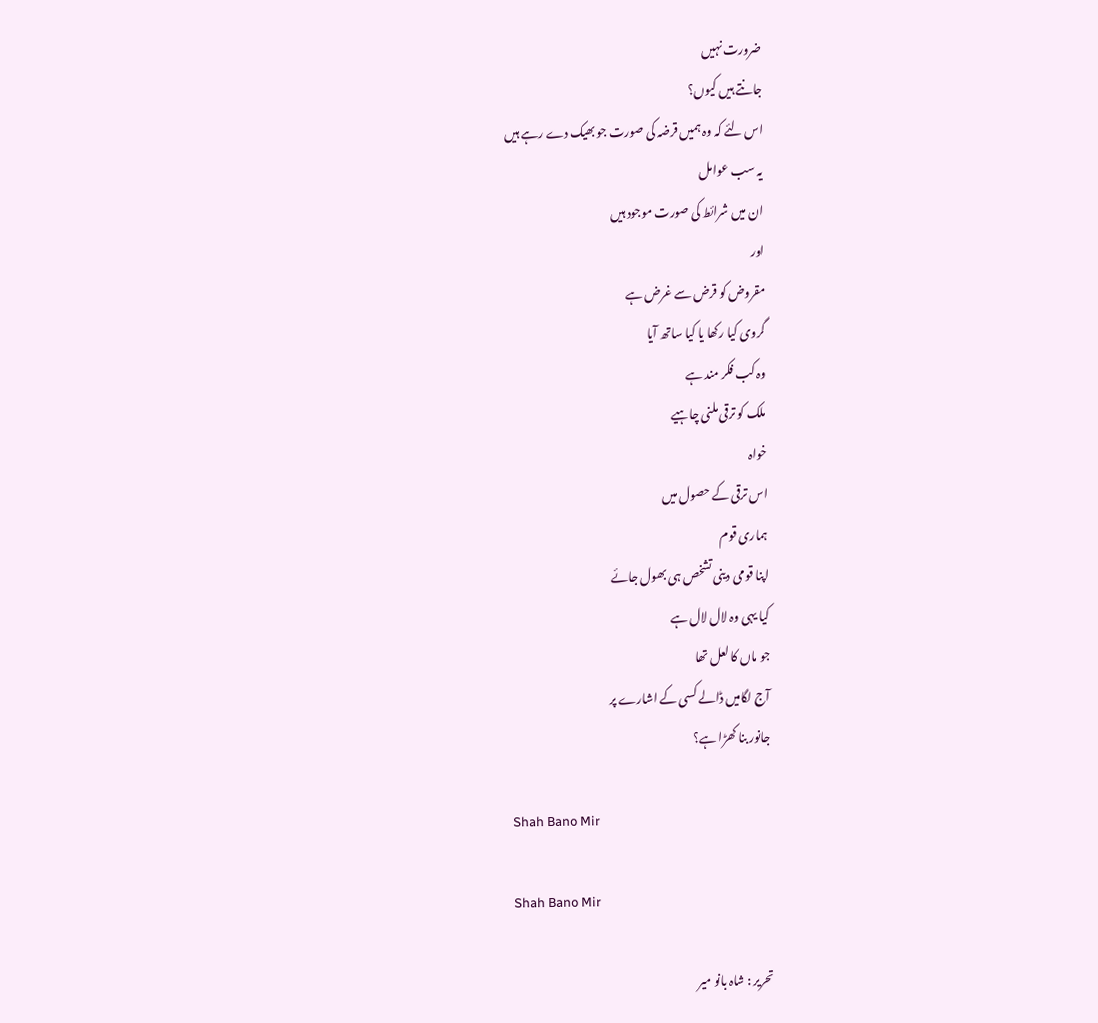ضرورت نہیں
جانتے ہیں کیوں؟
اس لئے کہ وہ ہمیں قرضہ کی صورت جو بھیک دے رہے ہیں
یہ سب عوامل
ان میں شرائط کی صورت موجود ہیں
اور
مقروض کو قرض سے غرض ہے
گروی کیا رکھا یا کیا ساتھ آیا
وہ کب فکر مند ہے
ملک کو ترقی ملنی چاہیے
خواہ
اس ترقی کے حصول میں
ہماری قوم
اپنا قومی دینی تشخص ہی بھول جائے
کیا یہی وہ لال لال ہے
جو ماں کا لعل تھا
آج لگامیں ڈالے کسی کے اشارے پر
جانور بنا کھڑا ہے؟

Shah Bano Mir

Shah Bano Mir

تحریر : شاہ بانو میر